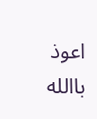اعوذ             باالله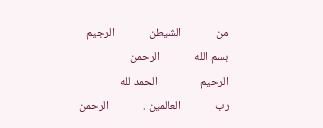من             الشيطن             الرجيم                بسم الله             الرحمن             الرحيم                الحمد لله              رب             العالمين .             الرحمن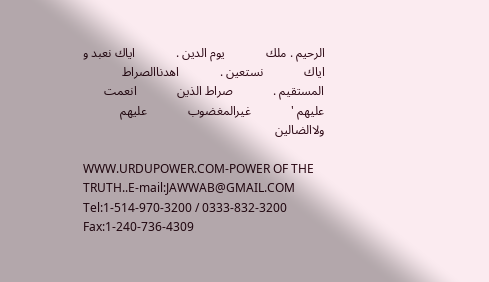الرحيم . ملك             يوم الدين .             اياك نعبد و             اياك             نستعين .             اهدناالصراط             المستقيم .             صراط الذين             انعمت             عليهم '             غيرالمغضوب             عليهم             ولاالضالين

WWW.URDUPOWER.COM-POWER OF THE TRUTH..E-mail:JAWWAB@GMAIL.COM     Tel:1-514-970-3200 / 0333-832-3200       Fax:1-240-736-4309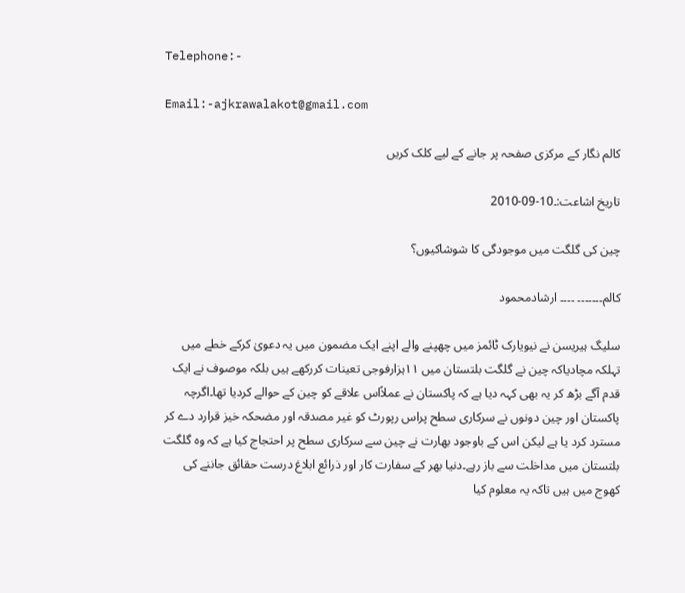Telephone:-

Email:-ajkrawalakot@gmail.com

کالم نگار کے مرکزی صفحہ پر جانے کے لیے کلک کریں

تاریخ اشاعت:۔10-09-2010

چین کی گلگت میں موجودگی کا شوشاکیوں؟

کالم۔۔۔۔۔۔۔ ۔۔۔۔ ارشادمحمود

سلیگ ہیریسن نے نیویارک ٹائمز میں چھپنے والے اپنے ایک مضمون میں یہ دعویٰ کرکے خطے میں تہلکہ مچادیاکہ چین نے گلگت بلتستان میں ۱۱ہزارفوجی تعینات کررکھے ہیں بلکہ موصوف نے ایک قدم آگے بڑھ کر یہ بھی کہہ دیا ہے کہ پاکستان نے عملاًاس علاقے کو چین کے حوالے کردیا تھا۔اگرچہ پاکستان اور چین دونوں نے سرکاری سطح پراس رپورٹ کو غیر مصدقہ اور مضحکہ خیز قرارد دے کر مسترد کرد یا ہے لیکن اس کے باوجود بھارت نے چین سے سرکاری سطح پر احتجاج کیا ہے کہ وہ گلگت بلتستان میں مداخلت سے باز رہے۔دنیا بھر کے سفارت کار اور ذرائع ابلاغ درست حقائق جاننے کی کھوج میں ہیں تاکہ یہ معلوم کیا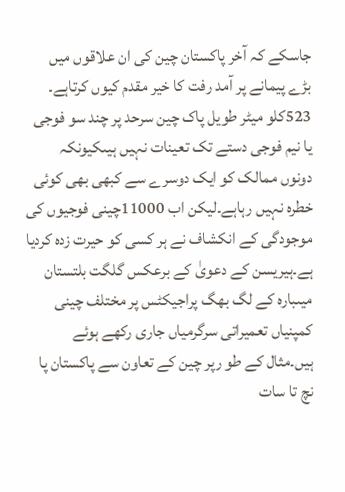جاسکے کہ آخر پاکستان چین کی ان علاقوں میں بڑے پیمانے پر آمد رفت کا خیر مقدم کیوں کرتاہے۔
523کلو میٹر طویل پاک چین سرحد پر چند سو فوجی یا نیم فوجی دستے تک تعینات نہیں ہیںکیونکہ دونوں ممالک کو ایک دوسرے سے کبھی بھی کوئی خطرہ نہیں رہاہے۔لیکن اب 11000چینی فوجیوں کی موجودگی کے انکشاف نے ہر کسی کو حیرت زدہ کردیا ہے۔ہیریسن کے دعویٰ کے برعکس گلگت بلتستان میںبارہ کے لگ بھگ پراجیکٹس پر مختلف چینی کمپنیاں تعمیراتی سرگرمیاں جاری رکھے ہوئے ہیں۔مثال کے طو رپر چین کے تعاون سے پاکستان پا نچ تا سات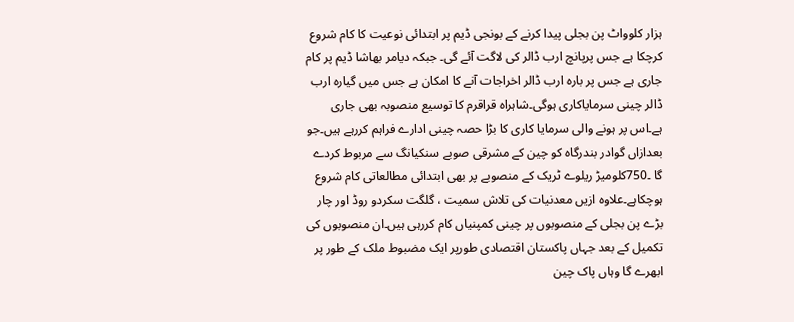ہزار کلوواٹ پن بجلی پیدا کرنے کے بونجی ڈیم پر ابتدائی نوعیت کا کام شروع کرچکا ہے جس پرپانچ ارب ڈالر کی لاگت آئے گی۔ جبکہ دیامر بھاشا ڈیم پر کام جاری ہے جس پر بارہ ارب ڈالر اخراجات آنے کا امکان ہے جس میں گیارہ ارب ڈالر چینی سرمایاکاری ہوگی۔شاہراہ قراقرم کا توسیع منصوبہ بھی جاری ہے۔اس پر ہونے والی سرمایا کاری کا بڑا حصہ چینی ادارے فراہم کررہے ہیں۔جو بعدازاں گوادر بندرگاہ کو چین کے مشرقی صوبے سنکیانگ سے مربوط کردے گا ۔750کلومیڑ ریلوے ٹریک کے منصوبے پر بھی ابتدائی مطالعاتی کام شروع ہوچکاہے۔علاوہ ازیں معدنیات کی تلاش سمیت ، گلگت سکردو روڈ اور چار بڑے پن بجلی کے منصوبوں پر چینی کمپنیاں کام کررہی ہیں۔ان منصوبوں کی تکمیل کے بعد جہاں پاکستان اقتصادی طورپر ایک مضبوط ملک کے طور پر ابھرے گا وہاں پاک چین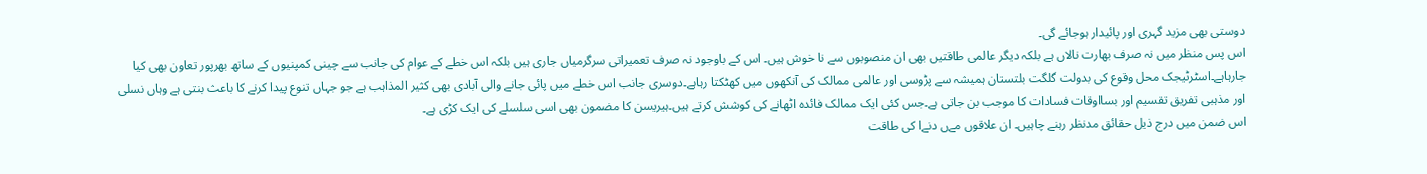دوستی بھی مزید گہری اور پائیدار ہوجائے گی۔
اس پس منظر میں نہ صرف بھارت نالاں ہے بلکہ دیگر عالمی طاقتیں بھی ان منصوبوں سے نا خوش ہیں۔ اس کے باوجود نہ صرف تعمیراتی سرگرمیاں جاری ہیں بلکہ اس خطے کے عوام کی جانب سے چینی کمپنیوں کے ساتھ بھرپور تعاون بھی کیا جارہاہے۔اسٹرٹیجک محل وقوع کی بدولت گلگت بلتستان ہمیشہ سے پڑوسی اور عالمی ممالک کی آنکھوں میں کھٹکتا رہاہے۔دوسری جانب اس خطے میں پائی جانے والی آبادی بھی کثیر المذاہب ہے جو جہاں تنوع پیدا کرنے کا باعث بنتی ہے وہاں نسلی اور مذہبی تفریق تقسیم اور بسااوقات فسادات کا موجب بن جاتی ہے۔جس کئی ایک ممالک فائدہ اٹھانے کی کوشش کرتے ہیں۔ہیریسن کا مضمون بھی اسی سلسلے کی ایک کڑی ہے۔
اس ضمن میں درج ذیل حقائق مدنظر رہنے چاہیں۔ ان علاقوں مےں دنےا کی طاقت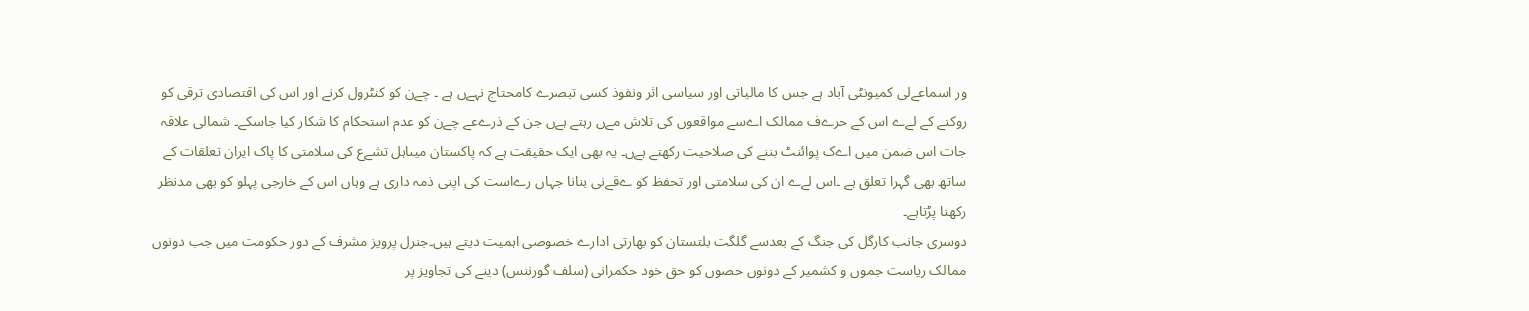ور اسماعےلی کمیونٹی آباد ہے جس کا مالیاتی اور سیاسی اثر ونفوذ کسی تبصرے کامحتاج نہےں ہے ۔ چےن کو کنٹرول کرنے اور اس کی اقتصادی ترقی کو روکنے کے لےے اس کے حرےف ممالک اےسے مواقعوں کی تلاش مےں رہتے ہےں جن کے ذرےعے چےن کو عدم استحکام کا شکار کیا جاسکے۔ شمالی علاقہ جات اس ضمن میں اےک پوائنٹ بننے کی صلاحیت رکھتے ہےں۔ یہ بھی ایک حقیقت ہے کہ پاکستان میںاہل تشےع کی سلامتی کا پاک ایران تعلقات کے ساتھ بھی گہرا تعلق ہے ۔اس لےے ان کی سلامتی اور تحفظ کو ےقےنی بنانا جہاں رےاست کی اپنی ذمہ داری ہے وہاں اس کے خارجی پہلو کو بھی مدنظر رکھنا پڑتاہے۔
دوسری جانب کارگل کی جنگ کے بعدسے گلگت بلتستان کو بھارتی ادارے خصوصی اہمیت دیتے ہیں۔جنرل پرویز مشرف کے دور حکومت میں جب دونوں ممالک ریاست جموں و کشمیر کے دونوں حصوں کو حق خود حکمرانی (سلف گورننس) دینے کی تجاویز پر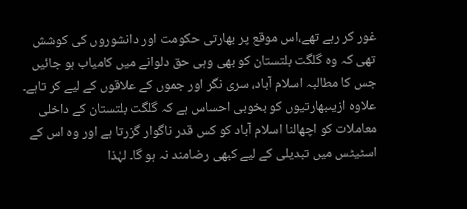غور کر رہے تھے،اس موقع پر بھارتی حکومت اور دانشوروں کی کوشش تھی کہ وہ گلگت بلتستان کو بھی وہی حق دلوانے میں کامیاب ہو جائیں جس کا مطالبہ اسلام آباد، سری نگر اور جموں کے علاقوں کے لیے کر تاہے۔ علاوہ ازیںبھارتیوں کو بخوبی احساس ہے کہ گلگت بلتستان کے داخلی معاملات کو اچھالنا اسلام آباد کو کس قدر ناگوار گزرتا ہے اور وہ اس کے اسٹیٹس میں تبدیلی کے لیے کبھی رضامند نہ ہو گا۔ لہٰذا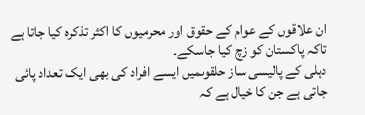ان علاقوں کے عوام کے حقوق اور محرمیوں کا اکثر تذکرہ کیا جاتا ہے تاکہ پاکستان کو زچ کیا جاسکے۔
دہلی کے پالیسی ساز حلقوںمیں ایسے افراد کی بھی ایک تعداد پائی جاتی ہے جن کا خیال ہے کہ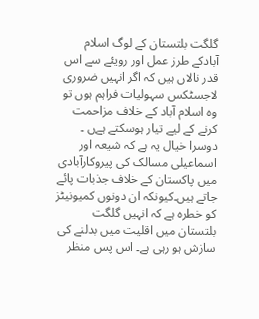گلگت بلتستان کے لوگ اسلام آبادکے طرز عمل اور رویئے سے اس قدر نالاں ہیں کہ اگر انہیں ضروری لاجسٹکس سہولیات فراہم ہوں تو وہ اسلام آباد کے خلاف مزاحمت کرنے کے لیے تیار ہوسکتے ہےں ۔ دوسرا خیال یہ ہے کہ شیعہ اور اسماعیلی مسالک کی پیروکارآبادی میں پاکستان کے خلاف جذبات پائے جاتے ہیں۔کیونکہ ان دونوں کمیونیٹز کو خطرہ ہے کہ انہیں گلگت بلتستان میں اقلیت میں بدلنے کی سازش ہو رہی ہے۔ اس پس منظر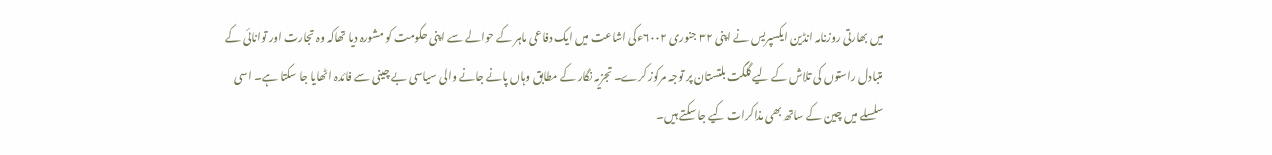میں بھارتی روزنامہ انڈین ایکسپریس نے اپنی ۳۲ جنوری ۶۰۰۲ءکی اشاعت میں ایک دفاعی ماہر کے حوالے سے اپنی حکومت کو مشورہ دیا تھاکہ وہ تجارت اور توانائی کے متبادل راستوں کی تلاش کے لیے گلگت بلتستان پر توجہ مرکوز کرے۔ تجزیہ نگار کے مطابق وہاں پانے جانے والی سیاسی بے چینی سے فائدہ اٹھایا جا سکتا ہے۔ اسی سلسلے میں چین کے ساتھ بھی مذاکرات کیے جا سکتے ہیں۔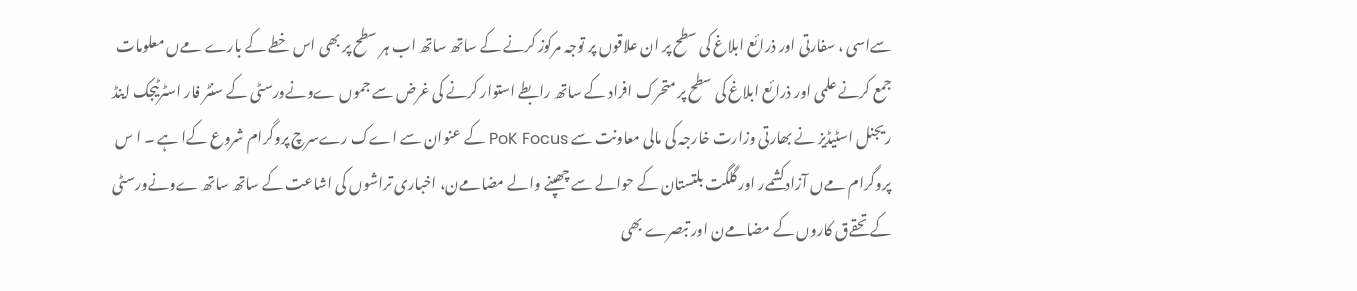سےاسی ، سفارتی اور ذرائع ابلاغ کی سطح پر ان علاقوں پر توجہ مرکوز کرنے کے ساتھ ساتھ اب ہر سطح پر بھی اس خطے کے بارے مےں معلومات جمع کرنے علمی اور ذرائع ابلاغ کی سطح پر متحرک افراد کے ساتھ رابطے استوار کرنے کی غرض سے جموں ےونےورسٹی کے سنٹر فار اسٹرٹیجک اینڈ ریجنل اسٹیڈیز نے بھارتی وزارت خارجہ کی مالی معاونت سے PoK Focus کے عنوان سے اےک رےسرچ پروگرام شروع کےا ہے ۔ ا س پروگرام مےں آزادکشمےر اور گلگت بلتستان کے حوالے سے چھپنے والے مضامےن، اخباری تراشوں کی اشاعت کے ساتھ ساتھ ےونےورسٹی کے تحقےق کاروں کے مضامےن اور تبصرے بھی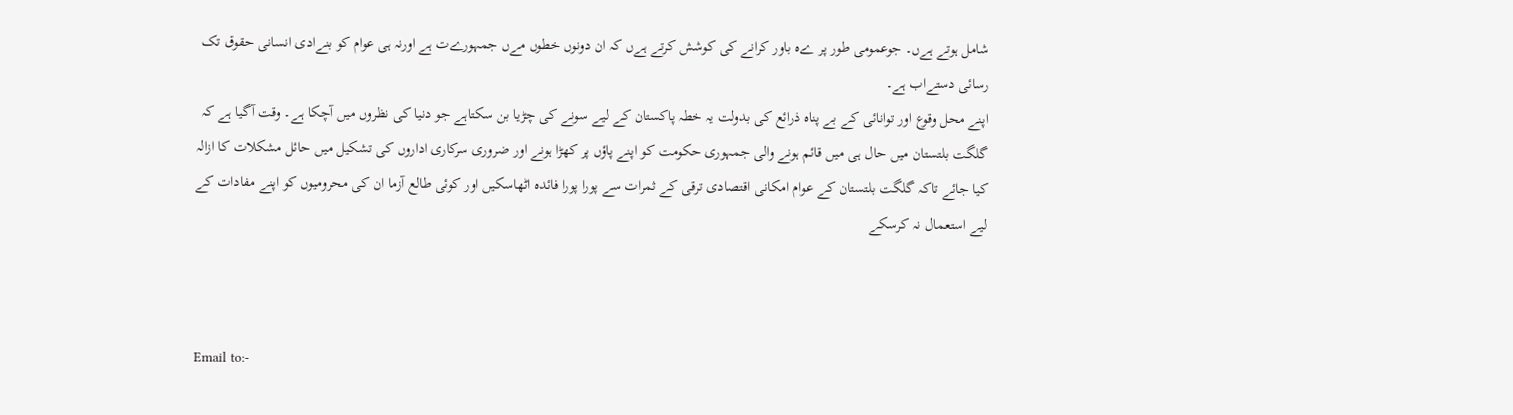شامل ہوتے ہےں۔ جوعمومی طور پر ےہ باور کرانے کی کوشش کرتے ہےں کہ ان دونوں خطوں مےں جمہورےت ہے اورنہ ہی عوام کو بنےادی انسانی حقوق تک رسائی دستےاب ہے۔
اپنے محل وقوع اور توانائی کے بے پناہ ذرائع کی بدولت یہ خطہ پاکستان کے لیے سونے کی چڑیا بن سکتاہے جو دنیا کی نظروں میں آچکا ہے۔ وقت آگیا ہے کہ گلگت بلتستان میں حال ہی میں قائم ہونے والی جمہوری حکومت کو اپنے پاؤں پر کھڑا ہونے اور ضروری سرکاری اداروں کی تشکیل میں حائل مشکلات کا ازالہ کیا جائے تاکہ گلگت بلتستان کے عوام امکانی اقتصادی ترقی کے ثمرات سے پورا پورا فائدہ اٹھاسکیں اور کوئی طالع آزما ان کی محرومیوں کو اپنے مفادات کے لیے استعمال نہ کرسکے



Email to:-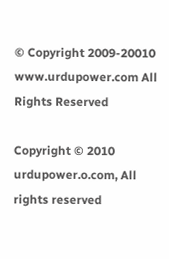© Copyright 2009-20010 www.urdupower.com All Rights Reserved

Copyright © 2010 urdupower.o.com, All rights reserved